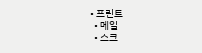• 프린트
  • 메일
  • 스크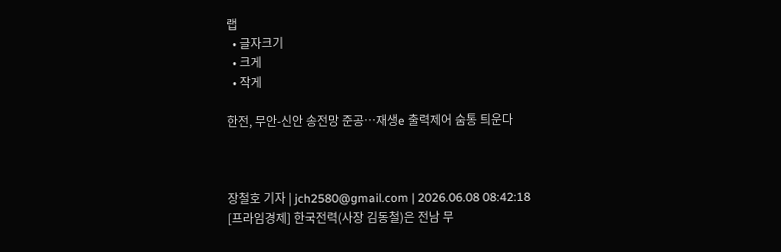랩
  • 글자크기
  • 크게
  • 작게

한전, 무안-신안 송전망 준공…재생e 출력제어 숨통 틔운다



장철호 기자 | jch2580@gmail.com | 2026.06.08 08:42:18
[프라임경제] 한국전력(사장 김동철)은 전남 무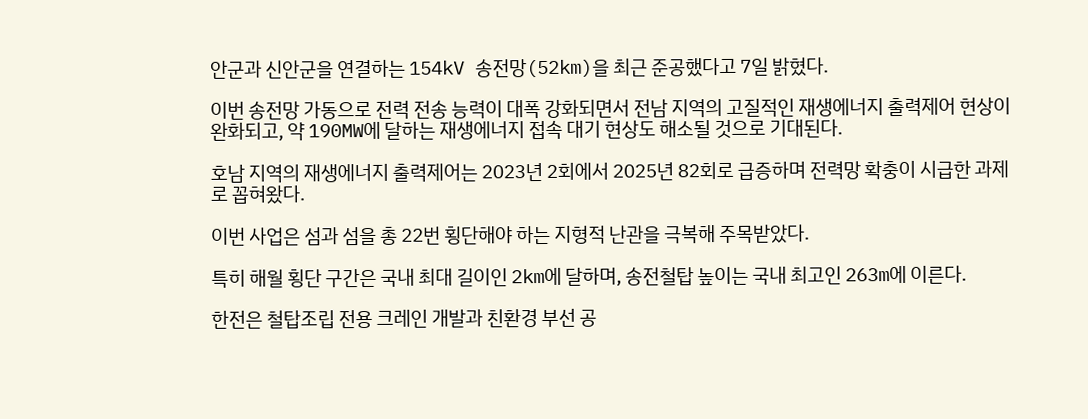안군과 신안군을 연결하는 154kV 송전망(52km)을 최근 준공했다고 7일 밝혔다.

이번 송전망 가동으로 전력 전송 능력이 대폭 강화되면서 전남 지역의 고질적인 재생에너지 출력제어 현상이 완화되고, 약 190MW에 달하는 재생에너지 접속 대기 현상도 해소될 것으로 기대된다.

호남 지역의 재생에너지 출력제어는 2023년 2회에서 2025년 82회로 급증하며 전력망 확충이 시급한 과제로 꼽혀왔다.

이번 사업은 섬과 섬을 총 22번 횡단해야 하는 지형적 난관을 극복해 주목받았다.

특히 해월 횡단 구간은 국내 최대 길이인 2km에 달하며, 송전철탑 높이는 국내 최고인 263m에 이른다.

한전은 철탑조립 전용 크레인 개발과 친환경 부선 공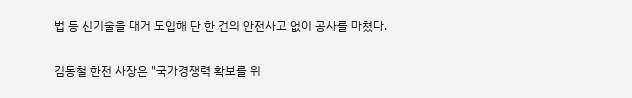법 등 신기술을 대거 도입해 단 한 건의 안전사고 없이 공사를 마쳤다.

김동철 한전 사장은 "국가경쟁력 확보를 위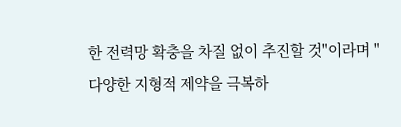한 전력망 확충을 차질 없이 추진할 것"이라며 "다양한 지형적 제약을 극복하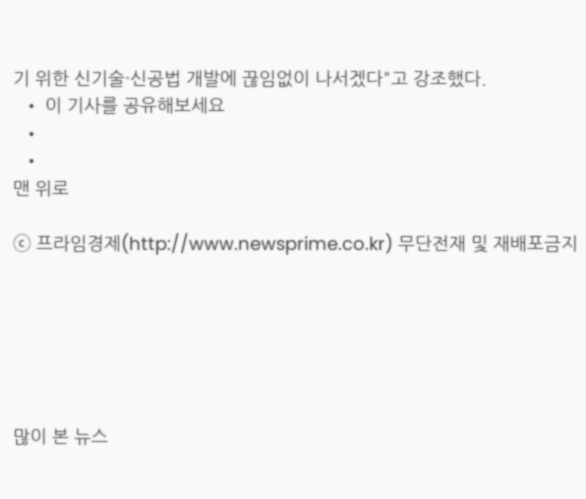기 위한 신기술·신공법 개발에 끊임없이 나서겠다"고 강조했다.
  • 이 기사를 공유해보세요
  •
  •
맨 위로

ⓒ 프라임경제(http://www.newsprime.co.kr) 무단전재 및 재배포금지






많이 본 뉴스